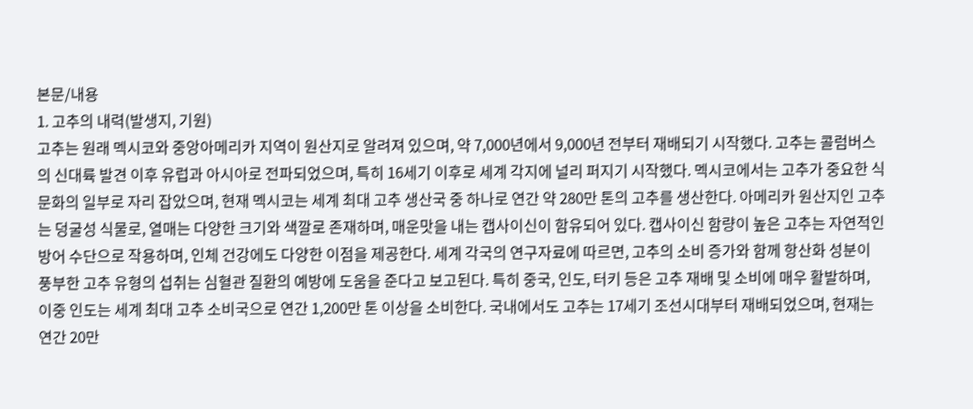본문/내용
1. 고추의 내력(발생지, 기원)
고추는 원래 멕시코와 중앙아메리카 지역이 원산지로 알려져 있으며, 약 7,000년에서 9,000년 전부터 재배되기 시작했다. 고추는 콜럼버스의 신대륙 발견 이후 유럽과 아시아로 전파되었으며, 특히 16세기 이후로 세계 각지에 널리 퍼지기 시작했다. 멕시코에서는 고추가 중요한 식문화의 일부로 자리 잡았으며, 현재 멕시코는 세계 최대 고추 생산국 중 하나로 연간 약 280만 톤의 고추를 생산한다. 아메리카 원산지인 고추는 덩굴성 식물로, 열매는 다양한 크기와 색깔로 존재하며, 매운맛을 내는 캡사이신이 함유되어 있다. 캡사이신 함량이 높은 고추는 자연적인 방어 수단으로 작용하며, 인체 건강에도 다양한 이점을 제공한다. 세계 각국의 연구자료에 따르면, 고추의 소비 증가와 함께 항산화 성분이 풍부한 고추 유형의 섭취는 심혈관 질환의 예방에 도움을 준다고 보고된다. 특히 중국, 인도, 터키 등은 고추 재배 및 소비에 매우 활발하며, 이중 인도는 세계 최대 고추 소비국으로 연간 1,200만 톤 이상을 소비한다. 국내에서도 고추는 17세기 조선시대부터 재배되었으며, 현재는 연간 20만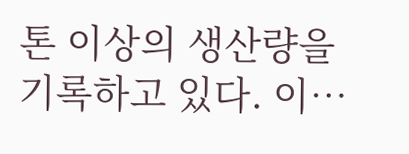톤 이상의 생산량을 기록하고 있다. 이…